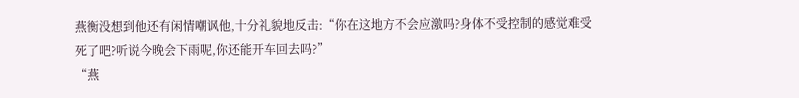燕衡没想到他还有闲情嘲讽他,十分礼貌地反击:“你在这地方不会应激吗?身体不受控制的感觉难受死了吧?听说今晚会下雨呢,你还能开车回去吗?”
“燕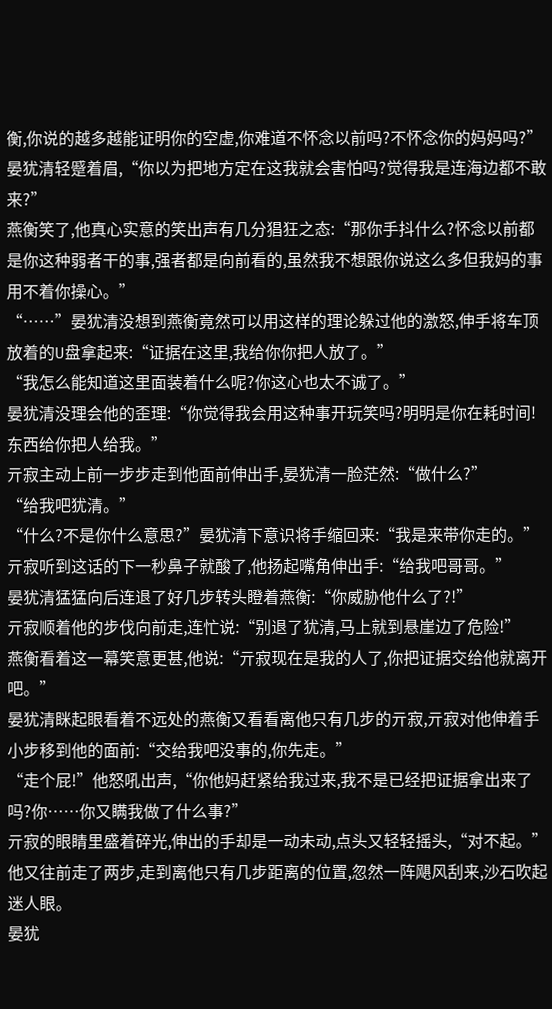衡,你说的越多越能证明你的空虚,你难道不怀念以前吗?不怀念你的妈妈吗?”晏犹清轻蹙着眉,“你以为把地方定在这我就会害怕吗?觉得我是连海边都不敢来?”
燕衡笑了,他真心实意的笑出声有几分猖狂之态:“那你手抖什么?怀念以前都是你这种弱者干的事,强者都是向前看的,虽然我不想跟你说这么多但我妈的事用不着你操心。”
“……”晏犹清没想到燕衡竟然可以用这样的理论躲过他的激怒,伸手将车顶放着的U盘拿起来:“证据在这里,我给你你把人放了。”
“我怎么能知道这里面装着什么呢?你这心也太不诚了。”
晏犹清没理会他的歪理:“你觉得我会用这种事开玩笑吗?明明是你在耗时间!东西给你把人给我。”
亓寂主动上前一步步走到他面前伸出手,晏犹清一脸茫然:“做什么?”
“给我吧犹清。”
“什么?不是你什么意思?”晏犹清下意识将手缩回来:“我是来带你走的。”
亓寂听到这话的下一秒鼻子就酸了,他扬起嘴角伸出手:“给我吧哥哥。”
晏犹清猛猛向后连退了好几步转头瞪着燕衡:“你威胁他什么了?!”
亓寂顺着他的步伐向前走,连忙说:“别退了犹清,马上就到悬崖边了危险!”
燕衡看着这一幕笑意更甚,他说:“亓寂现在是我的人了,你把证据交给他就离开吧。”
晏犹清眯起眼看着不远处的燕衡又看看离他只有几步的亓寂,亓寂对他伸着手小步移到他的面前:“交给我吧没事的,你先走。”
“走个屁!”他怒吼出声,“你他妈赶紧给我过来,我不是已经把证据拿出来了吗?你……你又瞒我做了什么事?”
亓寂的眼睛里盛着碎光,伸出的手却是一动未动,点头又轻轻摇头,“对不起。”
他又往前走了两步,走到离他只有几步距离的位置,忽然一阵飓风刮来,沙石吹起迷人眼。
晏犹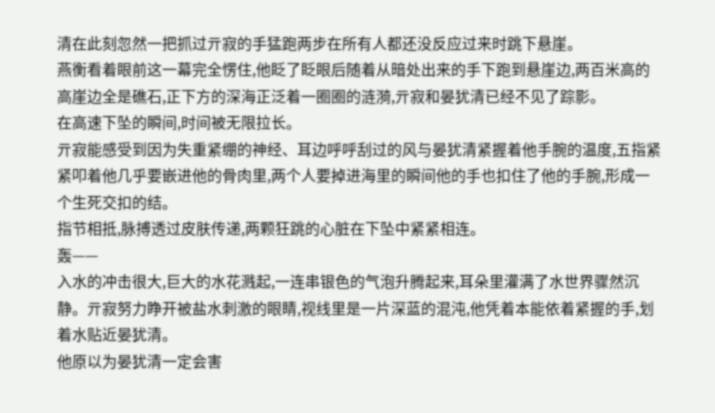清在此刻忽然一把抓过亓寂的手猛跑两步在所有人都还没反应过来时跳下悬崖。
燕衡看着眼前这一幕完全愣住,他眨了眨眼后随着从暗处出来的手下跑到悬崖边,两百米高的高崖边全是礁石,正下方的深海正泛着一圈圈的涟漪,亓寂和晏犹清已经不见了踪影。
在高速下坠的瞬间,时间被无限拉长。
亓寂能感受到因为失重紧绷的神经、耳边呼呼刮过的风与晏犹清紧握着他手腕的温度,五指紧紧叩着他几乎要嵌进他的骨肉里,两个人要掉进海里的瞬间他的手也扣住了他的手腕,形成一个生死交扣的结。
指节相抵,脉搏透过皮肤传递,两颗狂跳的心脏在下坠中紧紧相连。
轰——
入水的冲击很大,巨大的水花溅起,一连串银色的气泡升腾起来,耳朵里灌满了水世界骤然沉静。亓寂努力睁开被盐水刺激的眼睛,视线里是一片深蓝的混沌,他凭着本能依着紧握的手,划着水贴近晏犹清。
他原以为晏犹清一定会害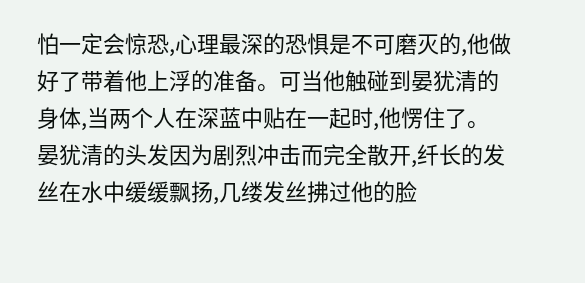怕一定会惊恐,心理最深的恐惧是不可磨灭的,他做好了带着他上浮的准备。可当他触碰到晏犹清的身体,当两个人在深蓝中贴在一起时,他愣住了。
晏犹清的头发因为剧烈冲击而完全散开,纤长的发丝在水中缓缓飘扬,几缕发丝拂过他的脸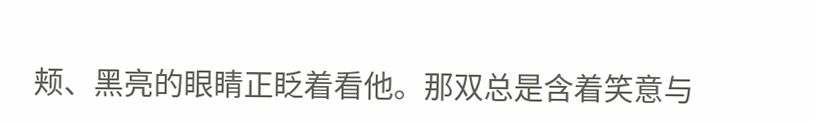颊、黑亮的眼睛正眨着看他。那双总是含着笑意与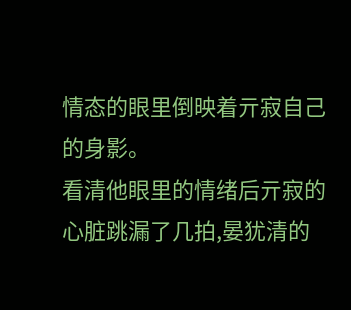情态的眼里倒映着亓寂自己的身影。
看清他眼里的情绪后亓寂的心脏跳漏了几拍,晏犹清的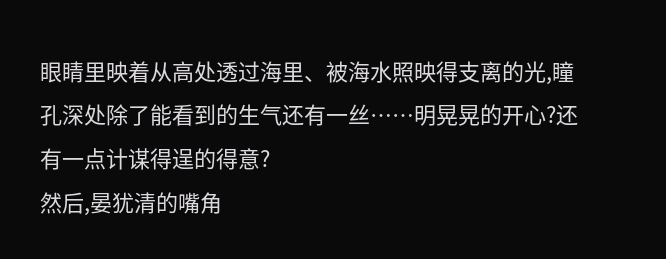眼睛里映着从高处透过海里、被海水照映得支离的光,瞳孔深处除了能看到的生气还有一丝……明晃晃的开心?还有一点计谋得逞的得意?
然后,晏犹清的嘴角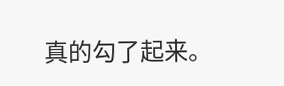真的勾了起来。